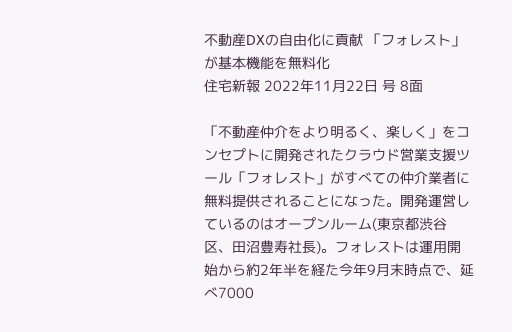不動産DXの自由化に貢献 「フォレスト」が基本機能を無料化
住宅新報 2022年11月22日 号 8面

「不動産仲介をより明るく、楽しく」をコンセプトに開発されたクラウド営業支援ツール「フォレスト」がすべての仲介業者に無料提供されることになった。開発運営しているのはオープンルーム(東京都渋谷区、田沼豊寿社長)。フォレストは運用開始から約2年半を経た今年9月末時点で、延べ7000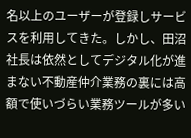名以上のユーザーが登録しサービスを利用してきた。しかし、田沼社長は依然としてデジタル化が進まない不動産仲介業務の裏には高額で使いづらい業務ツールが多い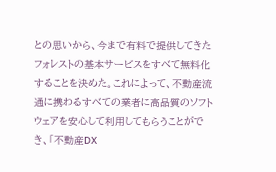との思いから、今まで有料で提供してきたフォレストの基本サービスをすべて無料化することを決めた。これによって、不動産流通に携わるすべての業者に高品質のソフトウェアを安心して利用してもらうことができ、「不動産DX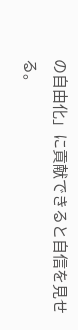の自由化」に貢献できると自信を見せる。